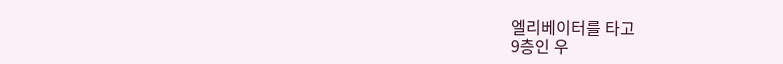엘리베이터를 타고
9층인 우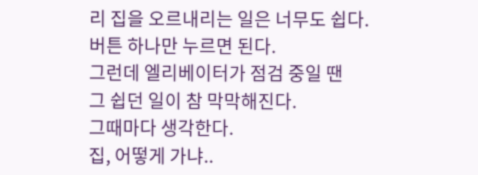리 집을 오르내리는 일은 너무도 쉽다.
버튼 하나만 누르면 된다.
그런데 엘리베이터가 점검 중일 땐
그 쉽던 일이 참 막막해진다.
그때마다 생각한다.
집, 어떻게 가냐..